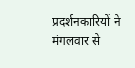प्रदर्शनकारियों ने मंगलवार से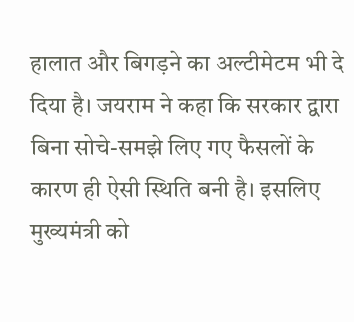हालात और बिगड़ने का अल्टीमेटम भी दे दिया है। जयराम ने कहा कि सरकार द्वारा बिना सोचे-समझे लिए गए फैसलों के कारण ही ऐसी स्थिति बनी है। इसलिए मुख्यमंत्री को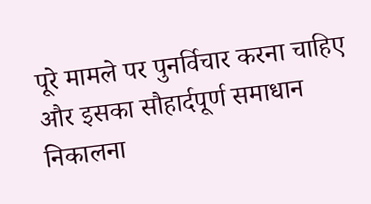पूरे मामले पर पुनर्विचार करना चाहिए और इसका सौहार्दपूर्ण समाधान निकालना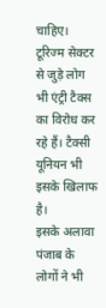चाहिए। टूरिज्म सेक्टर से जुड़े लोग भी एंट्री टैक्स का विरोध कर रहे हैं। टैक्सी यूनियन भी इसके खिलाफ है।
इसके अलावा पंजाब के लोगों ने भी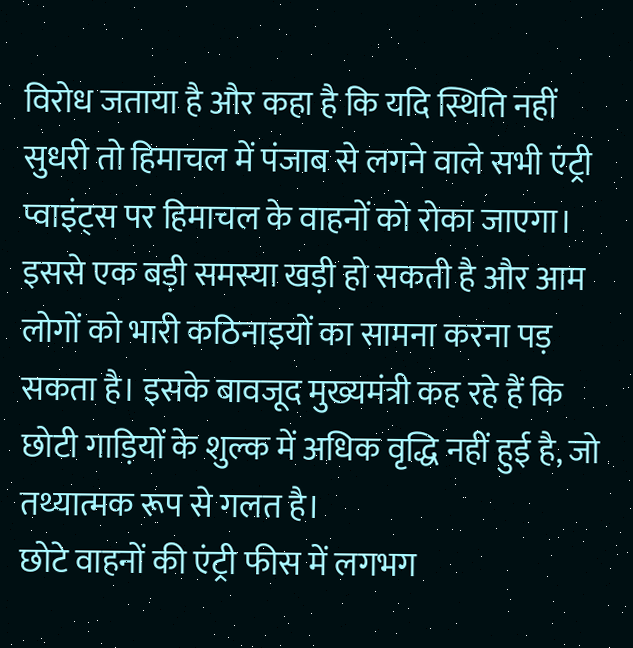विरोध जताया है और कहा है कि यदि स्थिति नहीं सुधरी तो हिमाचल में पंजाब से लगने वाले सभी एंट्री प्वाइंट्स पर हिमाचल के वाहनों को रोका जाएगा। इससे एक बड़ी समस्या खड़ी हो सकती है और आम लोगों को भारी कठिनाइयों का सामना करना पड़ सकता है। इसके बावजूद मुख्यमंत्री कह रहे हैं कि छोटी गाड़ियों के शुल्क में अधिक वृद्धि नहीं हुई है, जो तथ्यात्मक रूप से गलत है।
छोटे वाहनों की एंट्री फीस में लगभग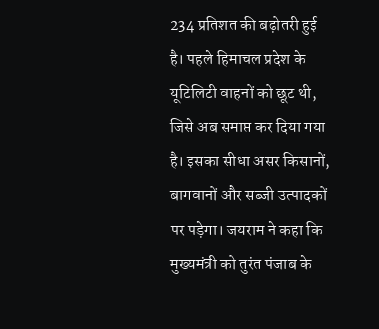234 प्रतिशत की बढ़ोतरी हुई है। पहले हिमाचल प्रदेश के यूटिलिटी वाहनों को छूट थी, जिसे अब समाप्त कर दिया गया है। इसका सीधा असर किसानों, बागवानों और सब्जी उत्पादकों पर पड़ेगा। जयराम ने कहा कि मुख्यमंत्री को तुरंत पंजाब के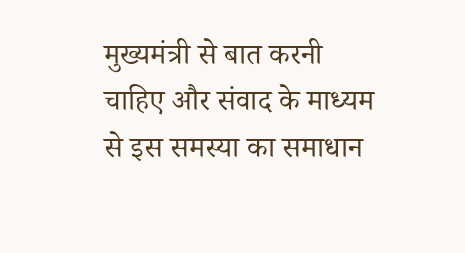मुख्यमंत्री से बात करनी चाहिए और संवाद के माध्यम से इस समस्या का समाधान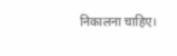निकालना चाहिए।